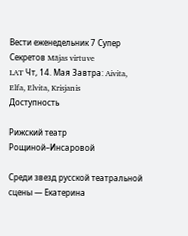Вести еженедельник 7 Супер Секретов Mājas virtuve
LAT Чт, 14. Мая Завтра: Aivita, Elfa, Elvita, Krisjanis
Доступность

Рижский театр Рощиной–Инсаровой

Среди звезд русской театральной сцены — Екатерина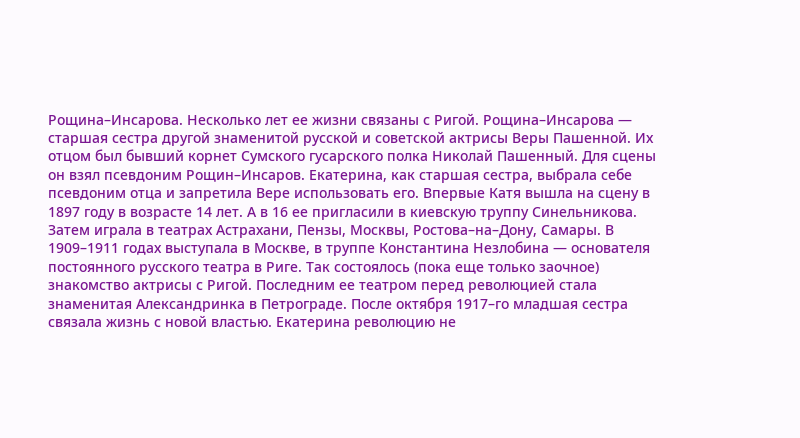Рощина–Инсарова. Несколько лет ее жизни связаны с Ригой. Рощина–Инсарова — старшая сестра другой знаменитой русской и советской актрисы Веры Пашенной. Их отцом был бывший корнет Сумского гусарского полка Николай Пашенный. Для сцены он взял псевдоним Рощин–Инсаров. Екатерина, как старшая сестра, выбрала себе псевдоним отца и запретила Вере использовать его. Впервые Катя вышла на сцену в 1897 году в возрасте 14 лет. А в 16 ее пригласили в киевскую труппу Синельникова. Затем играла в театрах Астрахани, Пензы, Москвы, Ростова–на–Дону, Самары. В 1909–1911 годах выступала в Москве, в труппе Константина Незлобина — основателя постоянного русского театра в Риге. Так состоялось (пока еще только заочное) знакомство актрисы с Ригой. Последним ее театром перед революцией стала знаменитая Александринка в Петрограде. После октября 1917–го младшая сестра связала жизнь с новой властью. Екатерина революцию не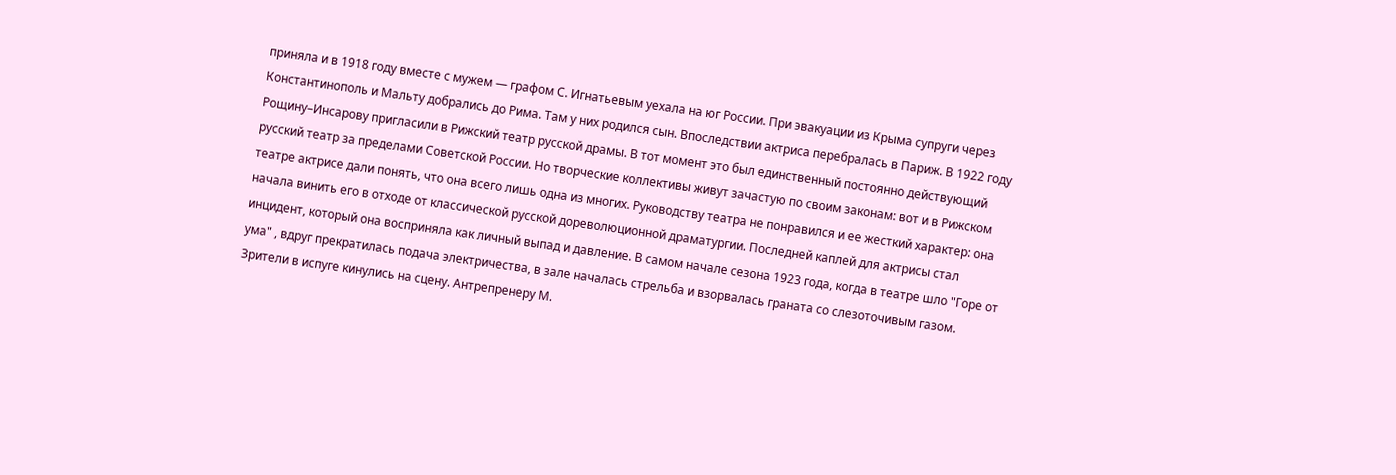приняла и в 1918 году вместе с мужем — графом С. Игнатьевым уехала на юг России. При эвакуации из Крыма супруги через Константинополь и Мальту добрались до Рима. Там у них родился сын. Впоследствии актриса перебралась в Париж. В 1922 году Рощину–Инсарову пригласили в Рижский театр русской драмы. В тот момент это был единственный постоянно действующий русский театр за пределами Советской России. Но творческие коллективы живут зачастую по своим законам: вот и в Рижском театре актрисе дали понять, что она всего лишь одна из многих. Руководству театра не понравился и ее жесткий характер: она начала винить его в отходе от классической русской дореволюционной драматургии. Последней каплей для актрисы стал инцидент, который она восприняла как личный выпад и давление. В самом начале сезона 1923 года, когда в театре шло "Горе от ума" , вдруг прекратилась подача электричества, в зале началась стрельба и взорвалась граната со слезоточивым газом. Зрители в испуге кинулись на сцену. Антрепренеру М.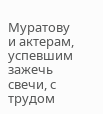Муратову и актерам, успевшим зажечь свечи, с трудом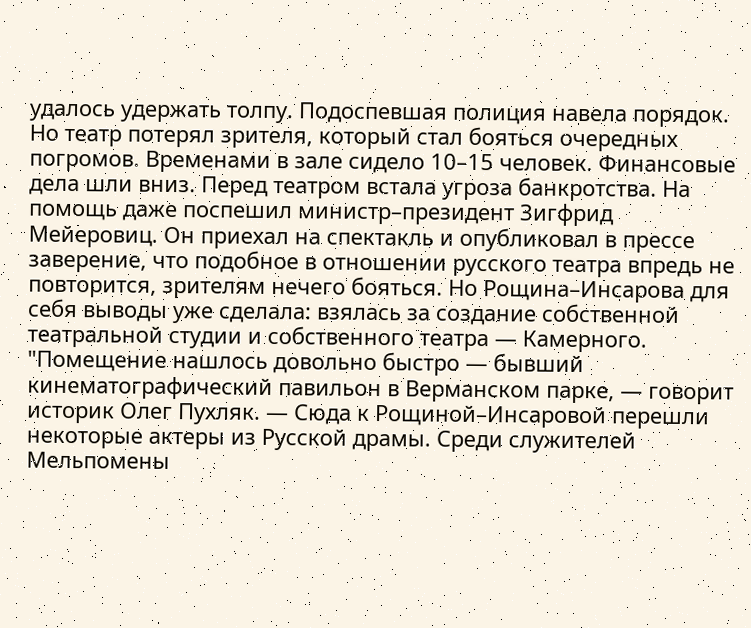удалось удержать толпу. Подоспевшая полиция навела порядок. Но театр потерял зрителя, который стал бояться очередных погромов. Временами в зале сидело 10–15 человек. Финансовые дела шли вниз. Перед театром встала угроза банкротства. На помощь даже поспешил министр–президент Зигфрид Мейеровиц. Он приехал на спектакль и опубликовал в прессе заверение, что подобное в отношении русского театра впредь не повторится, зрителям нечего бояться. Но Рощина–Инсарова для себя выводы уже сделала: взялась за создание собственной театральной студии и собственного театра — Камерного. "Помещение нашлось довольно быстро — бывший кинематографический павильон в Верманском парке, — говорит историк Олег Пухляк. — Сюда к Рощиной–Инсаровой перешли некоторые актеры из Русской драмы. Среди служителей Мельпомены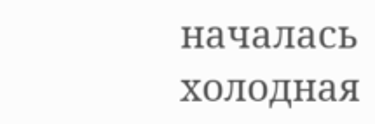началась холодная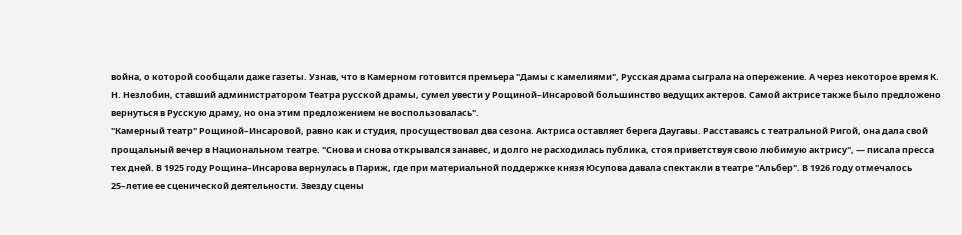война, о которой сообщали даже газеты. Узнав, что в Камерном готовится премьера "Дамы с камелиями", Русская драма сыграла на опережение. А через некоторое время К. Н. Незлобин, ставший администратором Театра русской драмы, сумел увести у Рощиной–Инсаровой большинство ведущих актеров. Самой актрисе также было предложено вернуться в Русскую драму, но она этим предложением не воспользовалась".
"Камерный театр" Рощиной–Инсаровой, равно как и студия, просуществовал два сезона. Актриса оставляет берега Даугавы. Расставаясь с театральной Ригой, она дала свой прощальный вечер в Национальном театре. "Снова и снова открывался занавес, и долго не расходилась публика, стоя приветствуя свою любимую актрису", — писала пресса тех дней. В 1925 году Рощина–Инсарова вернулась в Париж, где при материальной поддержке князя Юсупова давала спектакли в театре "Альбер". В 1926 году отмечалось 25–летие ее сценической деятельности. Звезду сцены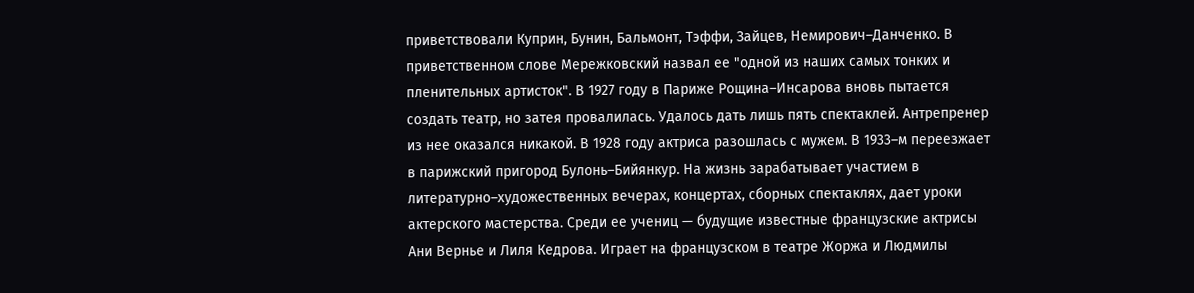приветствовали Куприн, Бунин, Бальмонт, Тэффи, Зайцев, Немирович–Данченко. В приветственном слове Мережковский назвал ее "одной из наших самых тонких и пленительных артисток". В 1927 году в Париже Рощина–Инсарова вновь пытается создать театр, но затея провалилась. Удалось дать лишь пять спектаклей. Антрепренер из нее оказался никакой. В 1928 году актриса разошлась с мужем. В 1933–м переезжает в парижский пригород Булонь–Бийянкур. На жизнь зарабатывает участием в литературно–художественных вечерах, концертах, сборных спектаклях, дает уроки актерского мастерства. Среди ее учениц — будущие известные французские актрисы Ани Вернье и Лиля Кедрова. Играет на французском в театре Жоржа и Людмилы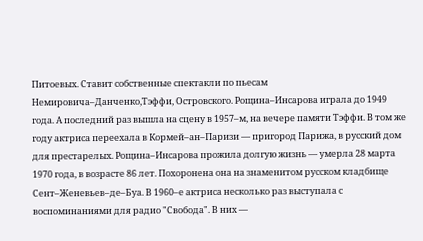Питоевых. Ставит собственные спектакли по пьесам Немировича–Данченко,Тэффи, Островского. Рощина–Инсарова играла до 1949 года. А последний раз вышла на сцену в 1957–м, на вечере памяти Тэффи. В том же году актриса переехала в Кормей–ан–Паризи — пригород Парижа, в русский дом для престарелых. Рощина–Инсарова прожила долгую жизнь — умерла 28 марта 1970 года, в возрасте 86 лет. Похоронена она на знаменитом русском кладбище Сент–Женевьев–де–Буа. В 1960–е актриса несколько раз выступала с воспоминаниями для радио "Свобода". В них —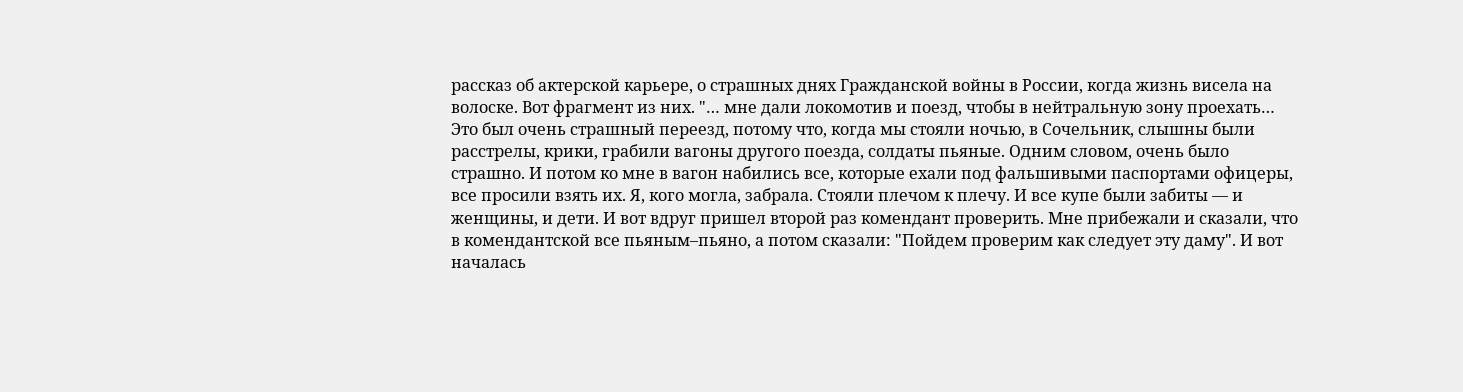рассказ об актерской карьере, о страшных днях Гражданской войны в России, когда жизнь висела на волоске. Вот фрагмент из них. "… мне дали локомотив и поезд, чтобы в нейтральную зону проехать… Это был очень страшный переезд, потому что, когда мы стояли ночью, в Сочельник, слышны были расстрелы, крики, грабили вагоны другого поезда, солдаты пьяные. Одним словом, очень было страшно. И потом ко мне в вагон набились все, которые ехали под фальшивыми паспортами офицеры, все просили взять их. Я, кого могла, забрала. Стояли плечом к плечу. И все купе были забиты — и женщины, и дети. И вот вдруг пришел второй раз комендант проверить. Мне прибежали и сказали, что в комендантской все пьяным–пьяно, а потом сказали: "Пойдем проверим как следует эту даму". И вот началась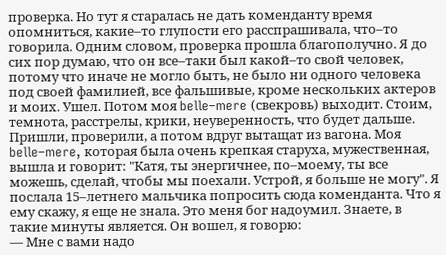проверка. Но тут я старалась не дать коменданту время опомниться, какие–то глупости его расспрашивала, что–то говорила. Одним словом, проверка прошла благополучно. Я до сих пор думаю, что он все–таки был какой–то свой человек, потому что иначе не могло быть, не было ни одного человека под своей фамилией, все фальшивые, кроме нескольких актеров и моих. Ушел. Потом моя belle–mere (свекровь) выходит. Стоим, темнота, расстрелы, крики, неуверенность, что будет дальше. Пришли, проверили, а потом вдруг вытащат из вагона. Моя belle–mere, которая была очень крепкая старуха, мужественная, вышла и говорит: "Катя, ты энергичнее, по–моему, ты все можешь, сделай, чтобы мы поехали. Устрой, я больше не могу". Я послала 15–летнего мальчика попросить сюда коменданта. Что я ему скажу, я еще не знала. Это меня бог надоумил. Знаете, в такие минуты является. Он вошел, я говорю:
— Мне с вами надо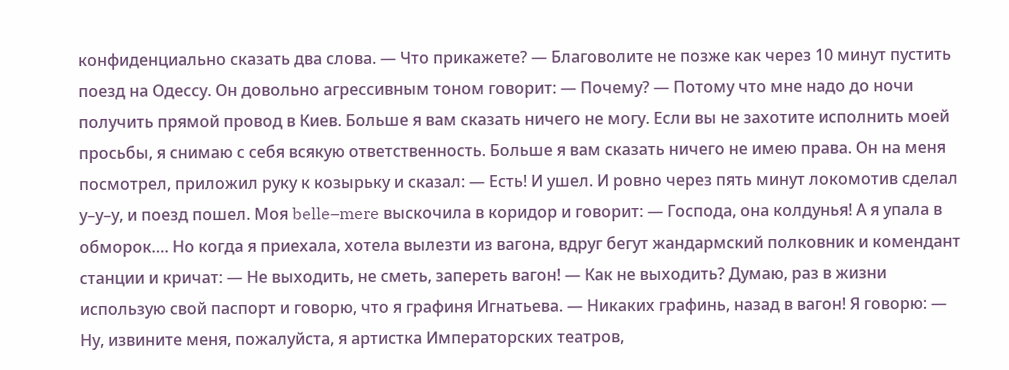конфиденциально сказать два слова. — Что прикажете? — Благоволите не позже как через 10 минут пустить поезд на Одессу. Он довольно агрессивным тоном говорит: — Почему? — Потому что мне надо до ночи получить прямой провод в Киев. Больше я вам сказать ничего не могу. Если вы не захотите исполнить моей просьбы, я снимаю с себя всякую ответственность. Больше я вам сказать ничего не имею права. Он на меня посмотрел, приложил руку к козырьку и сказал: — Есть! И ушел. И ровно через пять минут локомотив сделал у–у–у, и поезд пошел. Моя belle–mere выскочила в коридор и говорит: — Господа, она колдунья! А я упала в обморок…. Но когда я приехала, хотела вылезти из вагона, вдруг бегут жандармский полковник и комендант станции и кричат: — Не выходить, не сметь, запереть вагон! — Как не выходить? Думаю, раз в жизни использую свой паспорт и говорю, что я графиня Игнатьева. — Никаких графинь, назад в вагон! Я говорю: — Ну, извините меня, пожалуйста, я артистка Императорских театров,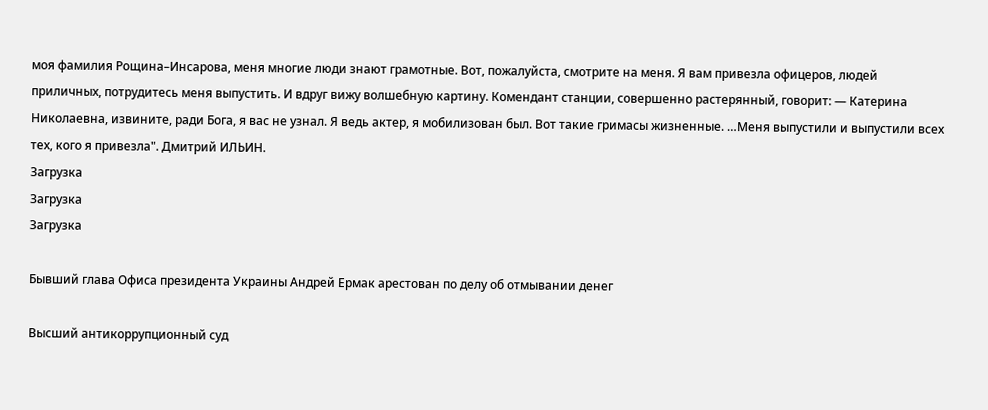моя фамилия Рощина–Инсарова, меня многие люди знают грамотные. Вот, пожалуйста, смотрите на меня. Я вам привезла офицеров, людей приличных, потрудитесь меня выпустить. И вдруг вижу волшебную картину. Комендант станции, совершенно растерянный, говорит: — Катерина Николаевна, извините, ради Бога, я вас не узнал. Я ведь актер, я мобилизован был. Вот такие гримасы жизненные. …Меня выпустили и выпустили всех тех, кого я привезла". Дмитрий ИЛЬИН.
Загрузка
Загрузка
Загрузка

Бывший глава Офиса президента Украины Андрей Ермак арестован по делу об отмывании денег

Высший антикоррупционный суд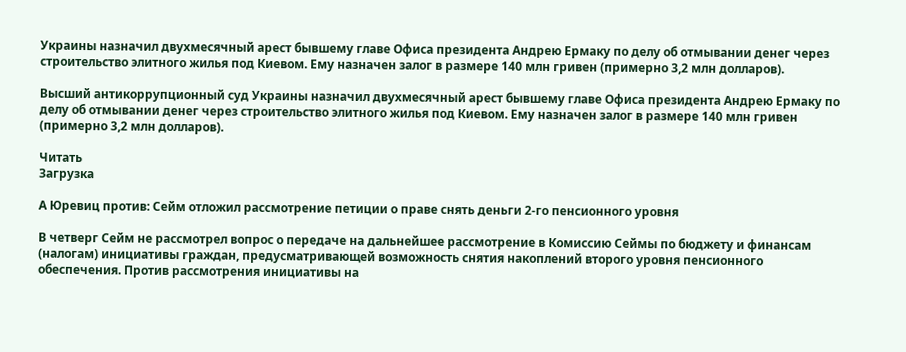Украины назначил двухмесячный арест бывшему главе Офиса президента Андрею Ермаку по делу об отмывании денег через строительство элитного жилья под Киевом. Ему назначен залог в размере 140 млн гривен (примерно 3,2 млн долларов).

Высший антикоррупционный суд Украины назначил двухмесячный арест бывшему главе Офиса президента Андрею Ермаку по делу об отмывании денег через строительство элитного жилья под Киевом. Ему назначен залог в размере 140 млн гривен (примерно 3,2 млн долларов).

Читать
Загрузка

А Юревиц против: Сейм отложил рассмотрение петиции о праве снять деньги 2-го пенсионного уровня

В четверг Сейм не рассмотрел вопрос о передаче на дальнейшее рассмотрение в Комиссию Сеймы по бюджету и финансам (налогам) инициативы граждан, предусматривающей возможность снятия накоплений второго уровня пенсионного обеспечения. Против рассмотрения инициативы на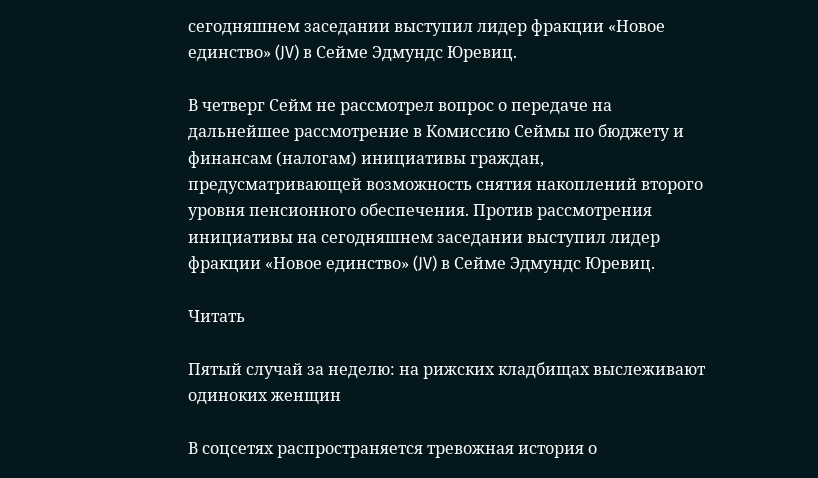сегодняшнем заседании выступил лидер фракции «Новое единство» (JV) в Сейме Эдмундс Юревиц.

В четверг Сейм не рассмотрел вопрос о передаче на дальнейшее рассмотрение в Комиссию Сеймы по бюджету и финансам (налогам) инициативы граждан, предусматривающей возможность снятия накоплений второго уровня пенсионного обеспечения. Против рассмотрения инициативы на сегодняшнем заседании выступил лидер фракции «Новое единство» (JV) в Сейме Эдмундс Юревиц.

Читать

Пятый случай за неделю: на рижских кладбищах выслеживают одиноких женщин

В соцсетях распространяется тревожная история о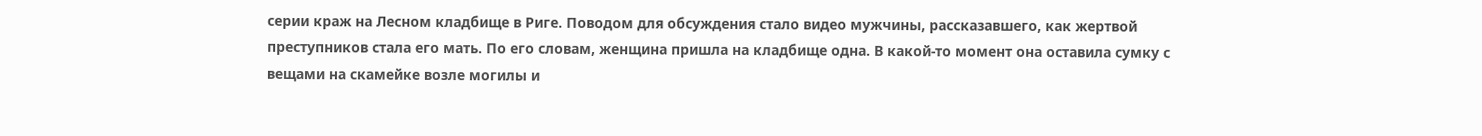серии краж на Лесном кладбище в Риге. Поводом для обсуждения стало видео мужчины, рассказавшего, как жертвой преступников стала его мать. По его словам, женщина пришла на кладбище одна. В какой-то момент она оставила сумку с вещами на скамейке возле могилы и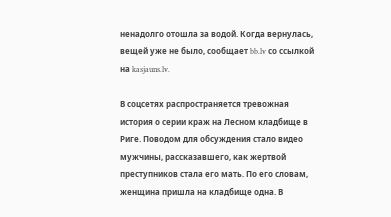ненадолго отошла за водой. Когда вернулась, вещей уже не было, сообщает bb.lv со ссылкой на kasjauns.lv.

В соцсетях распространяется тревожная история о серии краж на Лесном кладбище в Риге. Поводом для обсуждения стало видео мужчины, рассказавшего, как жертвой преступников стала его мать. По его словам, женщина пришла на кладбище одна. В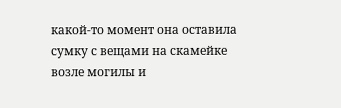какой-то момент она оставила сумку с вещами на скамейке возле могилы и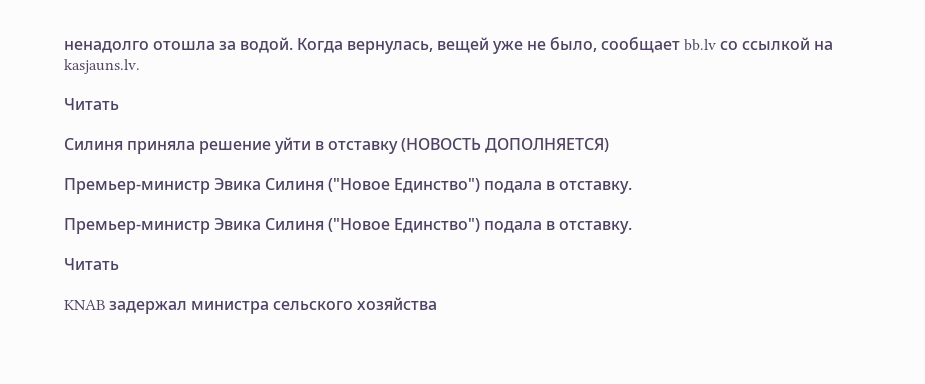ненадолго отошла за водой. Когда вернулась, вещей уже не было, сообщает bb.lv со ссылкой на kasjauns.lv.

Читать

Силиня приняла решение уйти в отставку (НОВОСТЬ ДОПОЛНЯЕТСЯ)

Премьер-министр Эвика Силиня ("Новое Единство") подала в отставку.

Премьер-министр Эвика Силиня ("Новое Единство") подала в отставку.

Читать

KNAB задержал министра сельского хозяйства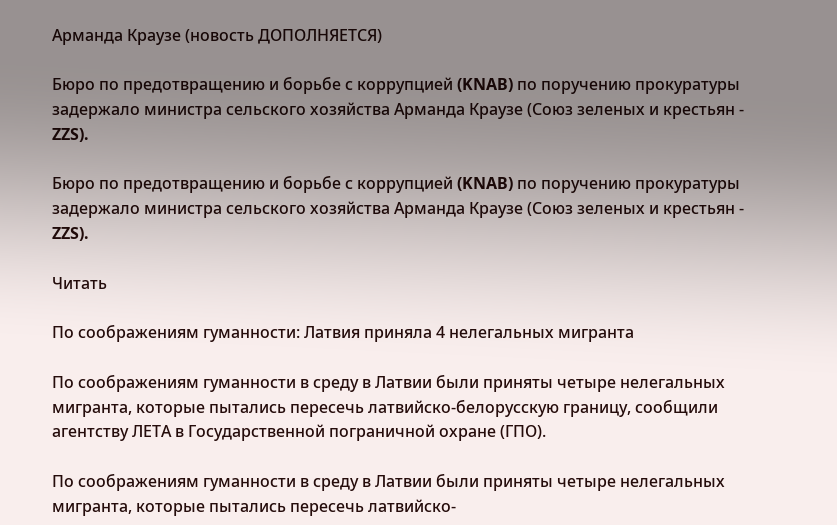Арманда Краузе (новость ДОПОЛНЯЕТСЯ)

Бюро по предотвращению и борьбе с коррупцией (KNAB) по поручению прокуратуры задержало министра сельского хозяйства Арманда Краузе (Союз зеленых и крестьян - ZZS).

Бюро по предотвращению и борьбе с коррупцией (KNAB) по поручению прокуратуры задержало министра сельского хозяйства Арманда Краузе (Союз зеленых и крестьян - ZZS).

Читать

По соображениям гуманности: Латвия приняла 4 нелегальных мигранта

По соображениям гуманности в среду в Латвии были приняты четыре нелегальных мигранта, которые пытались пересечь латвийско-белорусскую границу, сообщили агентству ЛЕТА в Государственной пограничной охране (ГПО).

По соображениям гуманности в среду в Латвии были приняты четыре нелегальных мигранта, которые пытались пересечь латвийско-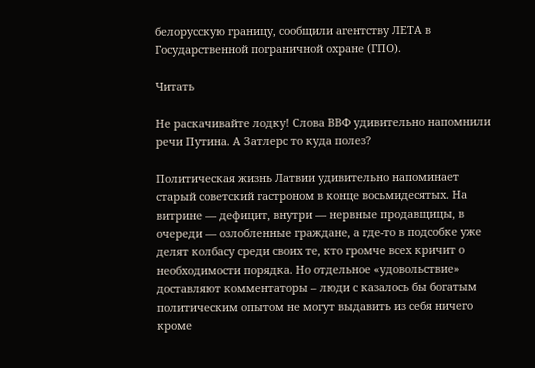белорусскую границу, сообщили агентству ЛЕТА в Государственной пограничной охране (ГПО).

Читать

Не раскачивайте лодку! Слова ВВФ удивительно напомнили речи Путина. А Затлерс то куда полез?

Политическая жизнь Латвии удивительно напоминает старый советский гастроном в конце восьмидесятых. На витрине — дефицит, внутри — нервные продавщицы, в очереди — озлобленные граждане, а где-то в подсобке уже делят колбасу среди своих те, кто громче всех кричит о необходимости порядка. Но отдельное «удовольствие» доставляют комментаторы – люди с казалось бы богатым политическим опытом не могут выдавить из себя ничего кроме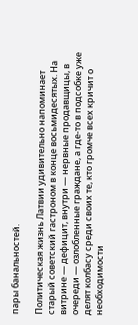пары банальностей.

Политическая жизнь Латвии удивительно напоминает старый советский гастроном в конце восьмидесятых. На витрине — дефицит, внутри — нервные продавщицы, в очереди — озлобленные граждане, а где-то в подсобке уже делят колбасу среди своих те, кто громче всех кричит о необходимости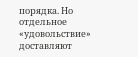порядка. Но отдельное «удовольствие» доставляют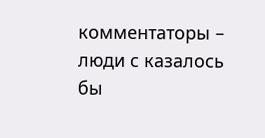комментаторы – люди с казалось бы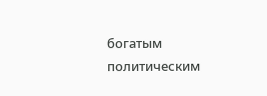богатым политическим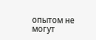опытом не могут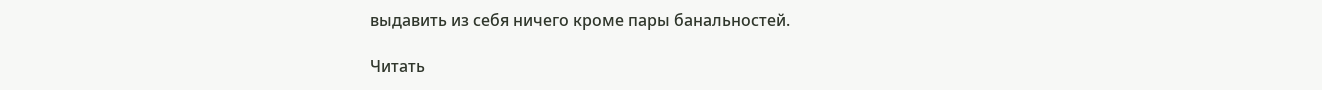выдавить из себя ничего кроме пары банальностей.

Читать